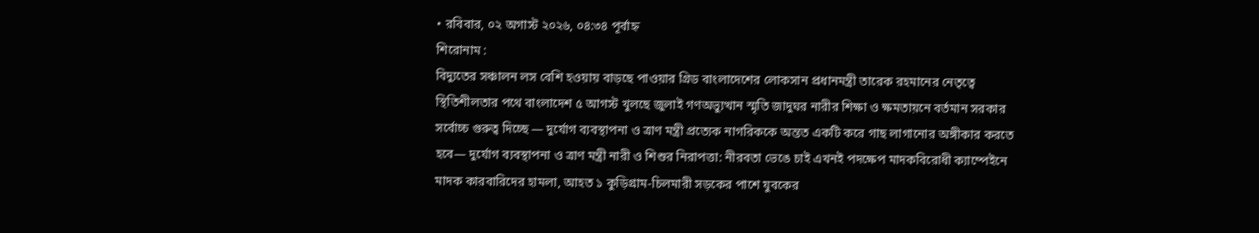• রবিবার, ০২ অগাস্ট ২০২৬, ০৪:৩৪ পূর্বাহ্ন
শিরোনাম :
বিদ্যুতের সঞ্চালন লস বেশি হওয়ায় বাড়ছে পাওয়ার গ্রিড বাংলাদেশের লোকসান প্রধানমন্ত্রী তারেক রহমানের নেতৃত্বে স্থিতিশীলতার পথে বাংলাদেশ ৫ আগস্ট খুলছে জুলাই গণঅভ্যুত্থান স্মৃতি জাদুঘর নারীর শিক্ষা ও ক্ষমতায়নে বর্তমান সরকার সর্বোচ্চ গুরুত্ব দিচ্ছে — দুর্যোগ ব্যবস্থাপনা ও ত্রাণ মন্ত্রী প্রত্যেক নাগরিককে অন্তত একটি করে গাছ লাগানোর অঙ্গীকার করতে হবে— দুর্যোগ ব্যবস্থাপনা ও ত্রাণ মন্ত্রী নারী ও শিশুর নিরাপত্তা: নীরবতা ভেঙে চাই এখনই পদক্ষেপ মাদকবিরোধী ক্যাম্পেইনে মাদক কারবা‌রি‌দের হামলা, আহত ১ কুড়িগ্রাম-চিলমারী সড়কের পাশে যুবকের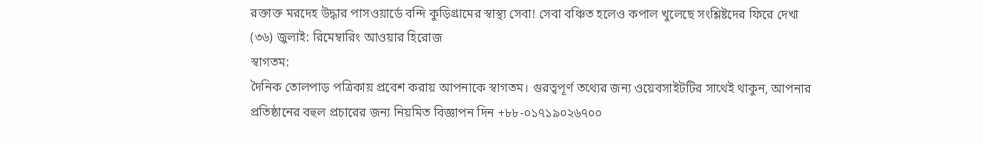রক্তাক্ত মরদেহ উদ্ধার পাসওয়ার্ডে বন্দি কুড়িগ্রামের স্বাস্থ্য সেবা! সেবা বঞ্চিত হলেও কপাল খুলেছে সংশ্লিষ্টদের ফিরে দেখা (৩৬) জুলাই: রিমেম্বারিং আওয়ার হিরোজ
স্বাগতম:
দৈনিক তোলপাড় পত্রিকায় প্রবেশ করায় আপনাকে স্বাগতম। গুরত্বপূর্ণ তথ্যের জন্য ওয়েবসাইটটির সাথেই থাকুন, আপনার প্রতিষ্ঠানের বহুল প্রচারের জন্য নিয়মিত বিজ্ঞাপন দিন +৮৮-০১৭১৯০২৬৭০০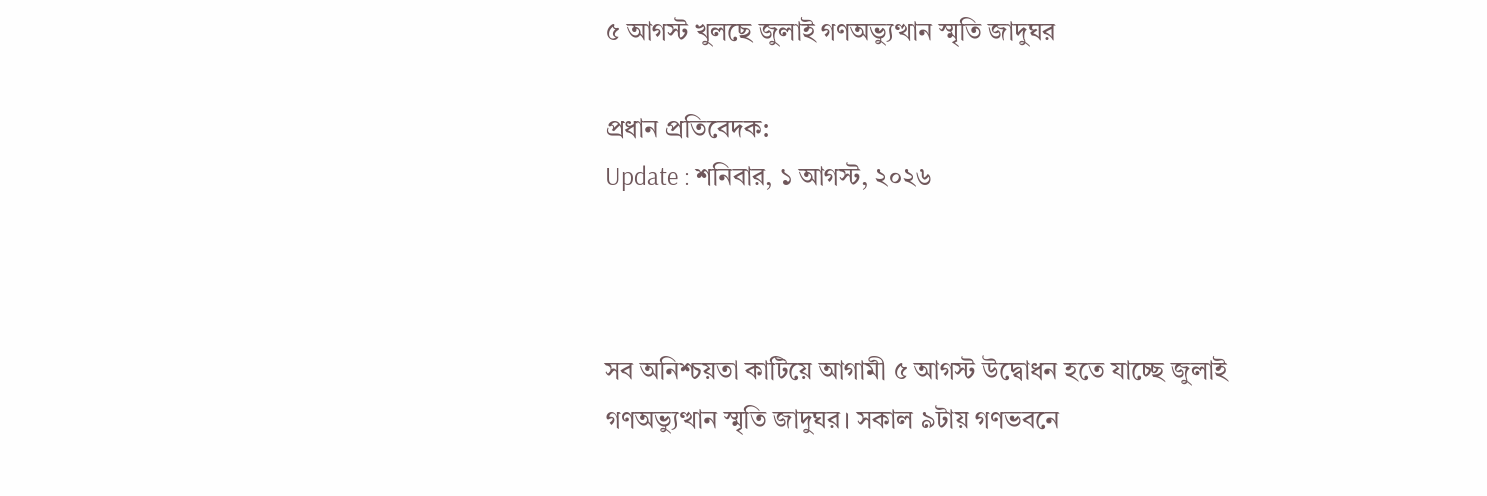৫ আগস্ট খুলছে জুলাই গণঅভ্যুত্থান স্মৃতি জাদুঘর

প্রধান প্রতিবেদক:
Update : শনিবার, ১ আগস্ট, ২০২৬



সব অনিশ্চয়তা কাটিয়ে আগামী ৫ আগস্ট উদ্বোধন হতে যাচ্ছে জুলাই গণঅভ্যুত্থান স্মৃতি জাদুঘর। সকাল ৯টায় গণভবনে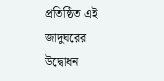প্রতিষ্ঠিত এই জাদুঘরের উদ্বোধন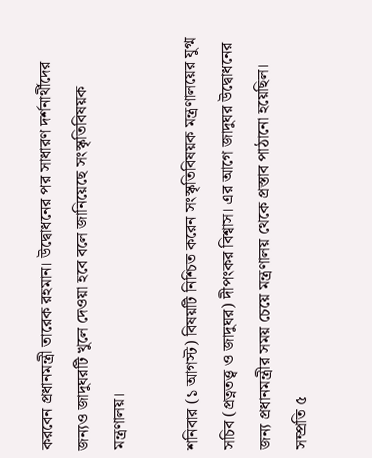করবেন প্রধানমন্ত্রী তারেক রহমান। উদ্বোধনের পর সাধারণ দর্শনার্থীদের জন্যও জাদুঘরটি খুলে দেওয়া হবে বলে জানিয়েছে সংস্কৃতিবিষয়ক মন্ত্রণালয়।

শনিবার (১ আগস্ট) বিষয়টি নিশ্চিত করেন সংস্কৃতিবিষয়ক মন্ত্রণালয়ের যুগ্ম সচিব (প্রত্নতত্ত্ব ও জাদুঘর) দীপংকর বিশ্বাস। এর আগে জাদুঘর উদ্বোধনের জন্য প্রধানমন্ত্রীর সময় চেয়ে মন্ত্রণালয় থেকে প্রস্তাব পাঠানো হয়েছিল। সম্প্রতি ৫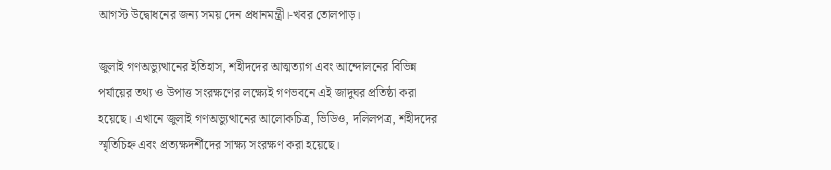আগস্ট উদ্বোধনের জন্য সময় দেন প্রধানমন্ত্রী।-খবর তোলপাড়।

জুলাই গণঅভ্যুত্থানের ইতিহাস, শহীদদের আত্মত্যাগ এবং আন্দোলনের বিভিন্ন পর্যায়ের তথ্য ও উপাত্ত সংরক্ষণের লক্ষ্যেই গণভবনে এই জাদুঘর প্রতিষ্ঠা করা হয়েছে। এখানে জুলাই গণঅভ্যুত্থানের আলোকচিত্র, ভিডিও, দলিলপত্র, শহীদদের স্মৃতিচিহ্ন এবং প্রত্যক্ষদর্শীদের সাক্ষ্য সংরক্ষণ করা হয়েছে।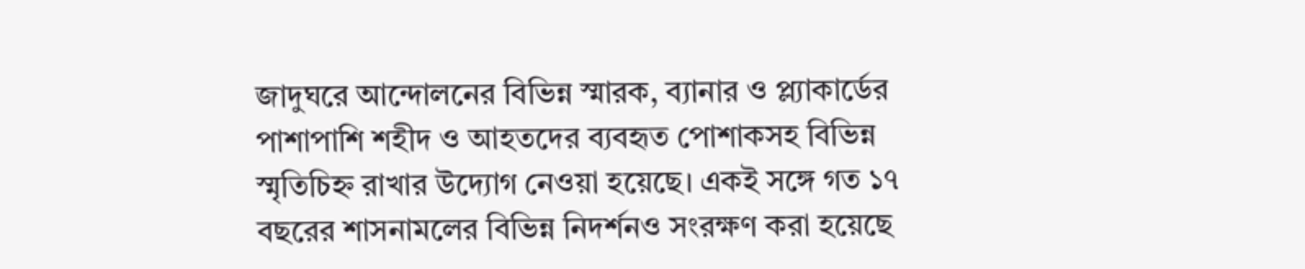জাদুঘরে আন্দোলনের বিভিন্ন স্মারক, ব্যানার ও প্ল্যাকার্ডের পাশাপাশি শহীদ ও আহতদের ব্যবহৃত পোশাকসহ বিভিন্ন স্মৃতিচিহ্ন রাখার উদ্যোগ নেওয়া হয়েছে। একই সঙ্গে গত ১৭ বছরের শাসনামলের বিভিন্ন নিদর্শনও সংরক্ষণ করা হয়েছে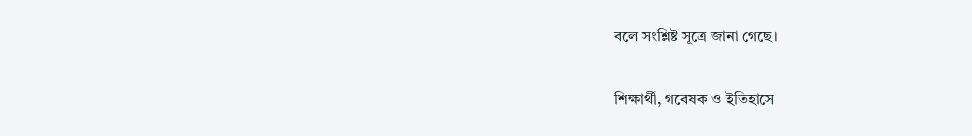বলে সংশ্লিষ্ট সূত্রে জানা গেছে।

শিক্ষার্থী, গবেষক ও ইতিহাসে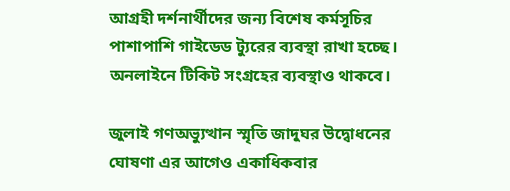আগ্রহী দর্শনার্থীদের জন্য বিশেষ কর্মসূচির পাশাপাশি গাইডেড ট্যুরের ব্যবস্থা রাখা হচ্ছে। অনলাইনে টিকিট সংগ্রহের ব্যবস্থাও থাকবে।

জুলাই গণঅভ্যুত্থান স্মৃতি জাদুঘর উদ্বোধনের ঘোষণা এর আগেও একাধিকবার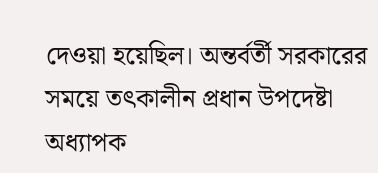দেওয়া হয়েছিল। অন্তর্বর্তী সরকারের সময়ে তৎকালীন প্রধান উপদেষ্টা অধ্যাপক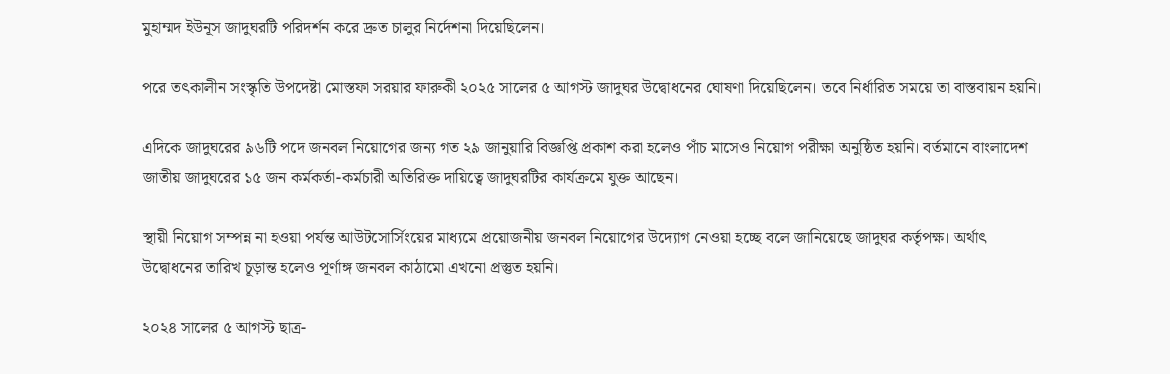মুহাম্মদ ইউনূস জাদুঘরটি পরিদর্শন করে দ্রুত চালুর নির্দেশনা দিয়েছিলেন।

পরে তৎকালীন সংস্কৃতি উপদেষ্টা মোস্তফা সরয়ার ফারুকী ২০২৫ সালের ৫ আগস্ট জাদুঘর উদ্বোধনের ঘোষণা দিয়েছিলেন। তবে নির্ধারিত সময়ে তা বাস্তবায়ন হয়নি।

এদিকে জাদুঘরের ৯৬টি পদে জনবল নিয়োগের জন্য গত ২৯ জানুয়ারি বিজ্ঞপ্তি প্রকাশ করা হলেও পাঁচ মাসেও নিয়োগ পরীক্ষা অনুষ্ঠিত হয়নি। বর্তমানে বাংলাদেশ জাতীয় জাদুঘরের ১৫ জন কর্মকর্তা-কর্মচারী অতিরিক্ত দায়িত্বে জাদুঘরটির কার্যক্রমে যুক্ত আছেন।

স্থায়ী নিয়োগ সম্পন্ন না হওয়া পর্যন্ত আউটসোর্সিংয়ের মাধ্যমে প্রয়োজনীয় জনবল নিয়োগের উদ্যোগ নেওয়া হচ্ছে বলে জানিয়েছে জাদুঘর কর্তৃপক্ষ। অর্থাৎ উদ্বোধনের তারিখ চূড়ান্ত হলেও পূর্ণাঙ্গ জনবল কাঠামো এখনো প্রস্তুত হয়নি।

২০২৪ সালের ৫ আগস্ট ছাত্র-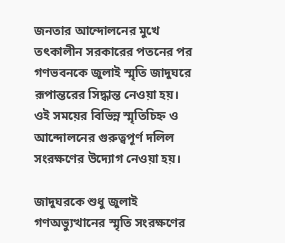জনতার আন্দোলনের মুখে তৎকালীন সরকারের পতনের পর গণভবনকে জুলাই স্মৃতি জাদুঘরে রূপান্তরের সিদ্ধান্ত নেওয়া হয়। ওই সময়ের বিভিন্ন স্মৃতিচিহ্ন ও আন্দোলনের গুরুত্বপূর্ণ দলিল সংরক্ষণের উদ্যোগ নেওয়া হয়।

জাদুঘরকে শুধু জুলাই গণঅভ্যুত্থানের স্মৃতি সংরক্ষণের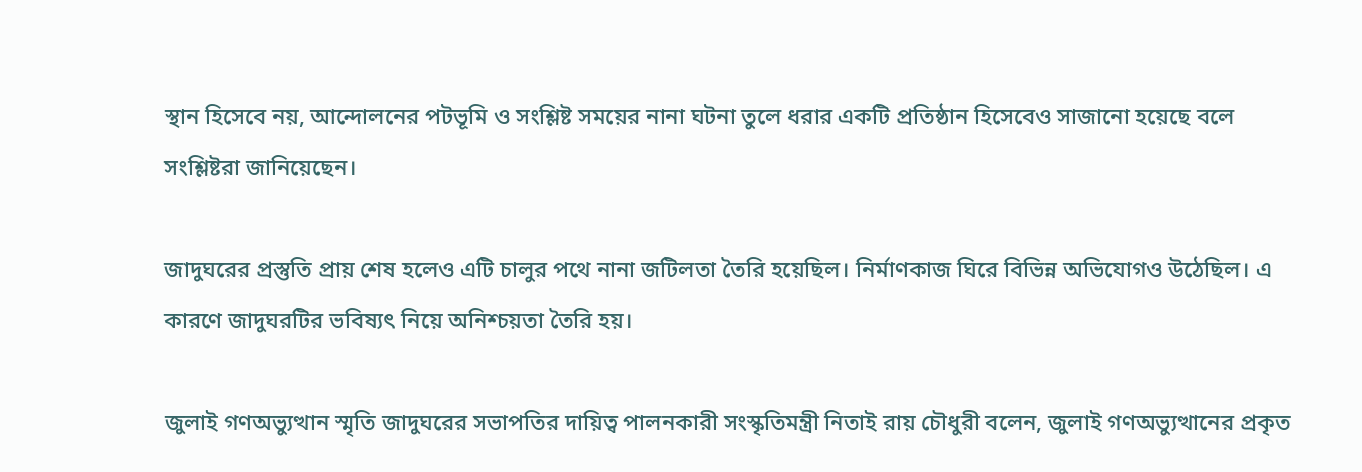স্থান হিসেবে নয়, আন্দোলনের পটভূমি ও সংশ্লিষ্ট সময়ের নানা ঘটনা তুলে ধরার একটি প্রতিষ্ঠান হিসেবেও সাজানো হয়েছে বলে সংশ্লিষ্টরা জানিয়েছেন।

জাদুঘরের প্রস্তুতি প্রায় শেষ হলেও এটি চালুর পথে নানা জটিলতা তৈরি হয়েছিল। নির্মাণকাজ ঘিরে বিভিন্ন অভিযোগও উঠেছিল। এ কারণে জাদুঘরটির ভবিষ্যৎ নিয়ে অনিশ্চয়তা তৈরি হয়।

জুলাই গণঅভ্যুত্থান স্মৃতি জাদুঘরের সভাপতির দায়িত্ব পালনকারী সংস্কৃতিমন্ত্রী নিতাই রায় চৌধুরী বলেন, জুলাই গণঅভ্যুত্থানের প্রকৃত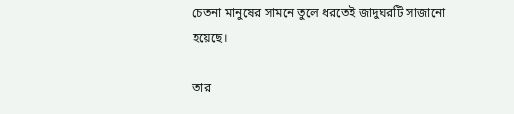চেতনা মানুষের সামনে তুলে ধরতেই জাদুঘরটি সাজানো হয়েছে।

তার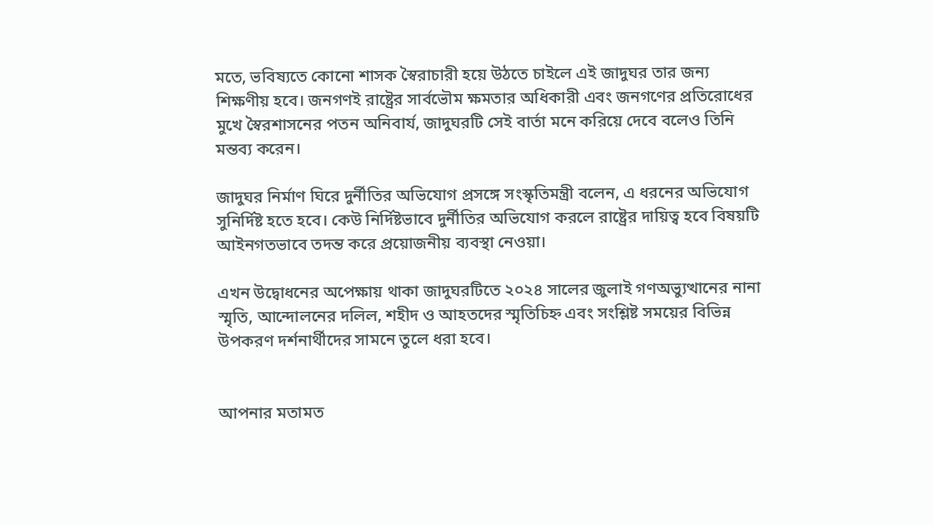মতে, ভবিষ্যতে কোনো শাসক স্বৈরাচারী হয়ে উঠতে চাইলে এই জাদুঘর তার জন্য শিক্ষণীয় হবে। জনগণই রাষ্ট্রের সার্বভৌম ক্ষমতার অধিকারী এবং জনগণের প্রতিরোধের মুখে স্বৈরশাসনের পতন অনিবার্য, জাদুঘরটি সেই বার্তা মনে করিয়ে দেবে বলেও তিনি মন্তব্য করেন।

জাদুঘর নির্মাণ ঘিরে দুর্নীতির অভিযোগ প্রসঙ্গে সংস্কৃতিমন্ত্রী বলেন, এ ধরনের অভিযোগ সুনির্দিষ্ট হতে হবে। কেউ নির্দিষ্টভাবে দুর্নীতির অভিযোগ করলে রাষ্ট্রের দায়িত্ব হবে বিষয়টি আইনগতভাবে তদন্ত করে প্রয়োজনীয় ব্যবস্থা নেওয়া।

এখন উদ্বোধনের অপেক্ষায় থাকা জাদুঘরটিতে ২০২৪ সালের জুলাই গণঅভ্যুত্থানের নানা স্মৃতি, আন্দোলনের দলিল, শহীদ ও আহতদের স্মৃতিচিহ্ন এবং সংশ্লিষ্ট সময়ের বিভিন্ন উপকরণ দর্শনার্থীদের সামনে তুলে ধরা হবে।


আপনার মতামত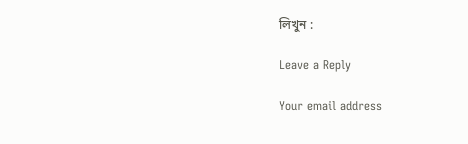লিখুন :

Leave a Reply

Your email address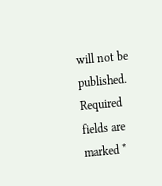will not be published. Required fields are marked *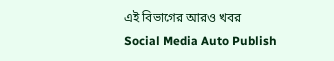এই বিভাগের আরও খবর
Social Media Auto Publish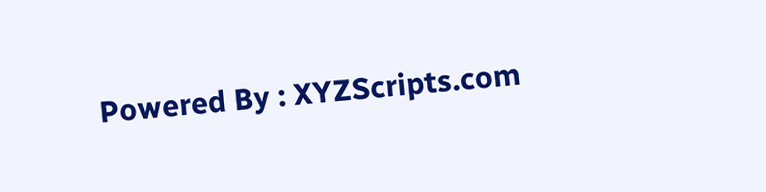Powered By : XYZScripts.com